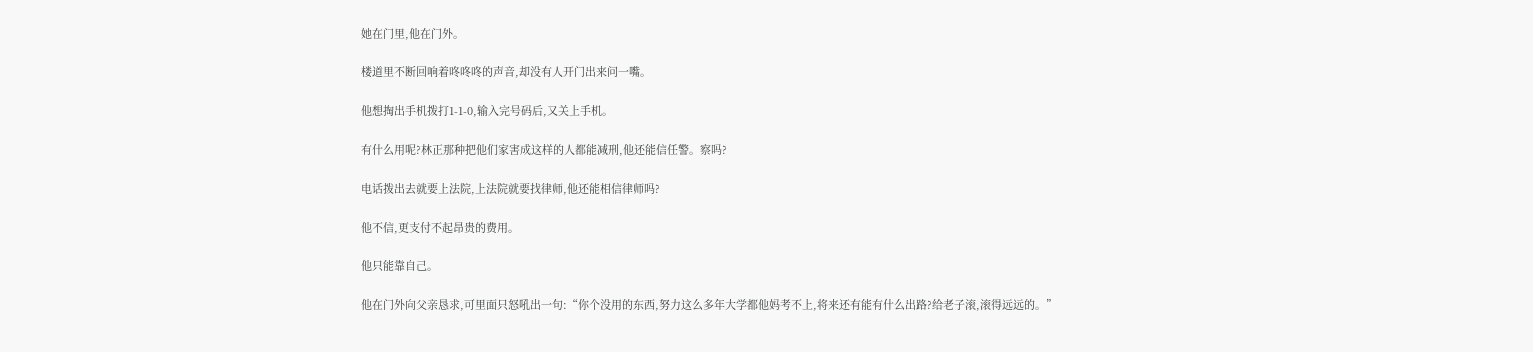她在门里,他在门外。

楼道里不断回响着咚咚咚的声音,却没有人开门出来问一嘴。

他想掏出手机拨打1-1-0,输入完号码后,又关上手机。

有什么用呢?林正那种把他们家害成这样的人都能减刑,他还能信任警。察吗?

电话拨出去就要上法院,上法院就要找律师,他还能相信律师吗?

他不信,更支付不起昂贵的费用。

他只能靠自己。

他在门外向父亲恳求,可里面只怒吼出一句:“你个没用的东西,努力这么多年大学都他妈考不上,将来还有能有什么出路?给老子滚,滚得远远的。”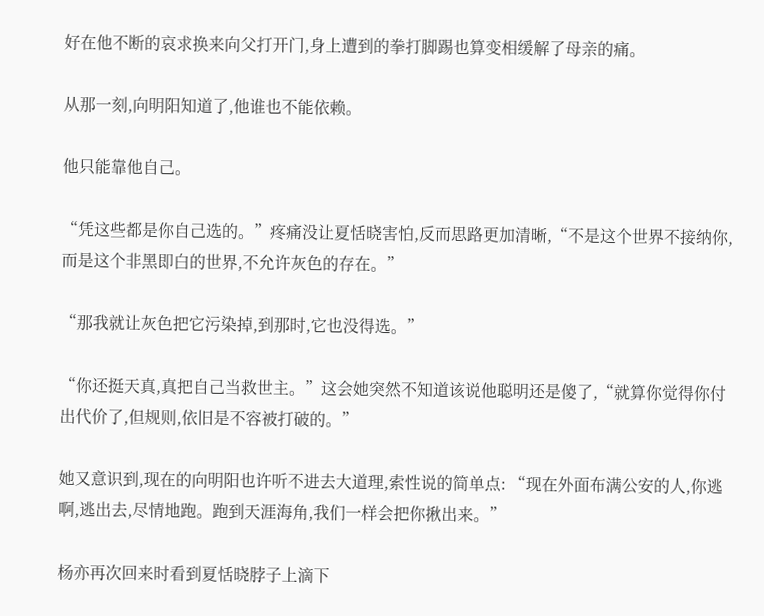好在他不断的哀求换来向父打开门,身上遭到的拳打脚踢也算变相缓解了母亲的痛。

从那一刻,向明阳知道了,他谁也不能依赖。

他只能靠他自己。

“凭这些都是你自己选的。”疼痛没让夏恬晓害怕,反而思路更加清晰,“不是这个世界不接纳你,而是这个非黑即白的世界,不允许灰色的存在。”

“那我就让灰色把它污染掉,到那时,它也没得选。”

“你还挺天真,真把自己当救世主。”这会她突然不知道该说他聪明还是傻了,“就算你觉得你付出代价了,但规则,依旧是不容被打破的。”

她又意识到,现在的向明阳也许听不进去大道理,索性说的简单点: “现在外面布满公安的人,你逃啊,逃出去,尽情地跑。跑到天涯海角,我们一样会把你揪出来。”

杨亦再次回来时看到夏恬晓脖子上滴下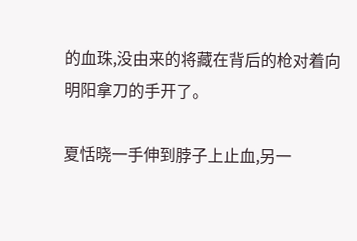的血珠,没由来的将藏在背后的枪对着向明阳拿刀的手开了。

夏恬晓一手伸到脖子上止血,另一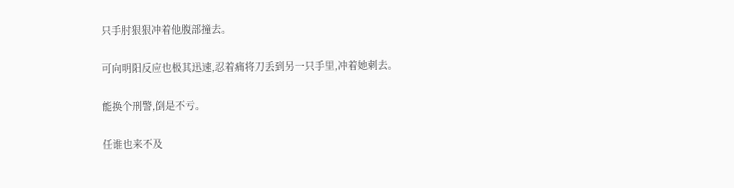只手肘狠狠冲着他腹部撞去。

可向明阳反应也极其迅速,忍着痛将刀丢到另一只手里,冲着她刺去。

能换个刑警,倒是不亏。

任谁也来不及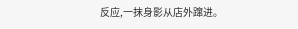反应,一抹身影从店外蹿进。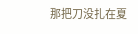那把刀没扎在夏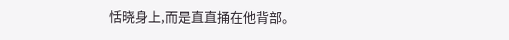恬晓身上,而是直直捅在他背部。